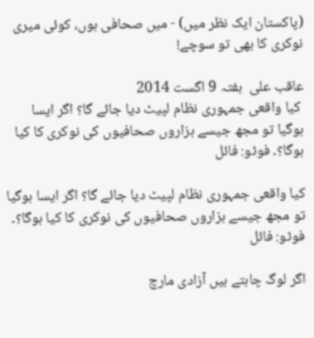(پاکستان ایک نظر میں) - میں صحافی ہوں، کوئی میری نوکری کا بھی تو سوچے!

عاقب علی  ہفتہ 9 اگست 2014
 کیا واقعی جمہوری نظام لپیٹ دیا جائے گا؟ اگر ایسا ہوگیا تو مجھ جیسے ہزاروں صحافیوں کی نوکری کا کیا ہوگا؟۔ فوٹو: فائل

کیا واقعی جمہوری نظام لپیٹ دیا جائے گا؟ اگر ایسا ہوگیا تو مجھ جیسے ہزاروں صحافیوں کی نوکری کا کیا ہوگا؟۔ فوٹو: فائل

اگر لوگ چاہتے ہیں آزادی مارچ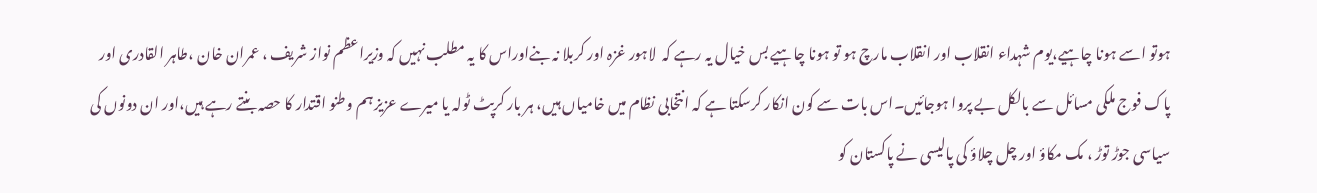ہوتو اسے ہونا چاہیے،یوم شہداء انقلاب اور انقلاب مارچ ہو تو ہونا چاہیے بس خیال یہ رہے کہ  لاہور غزہ اور کربلا نہ بنےاوراس کا یہ مطلب نہیں کہ وزیراعظم نواز شریف ، عمران خان ،طاہر القادری اور پاک فوج ملکی مسائل سے بالکل بے پروا ہوجائیں۔اس بات سے کون انکار کرسکتا ہے کہ انتخابی نظام میں خامیاں ہیں، ہر بار کرپٹ ٹولہ یا میرے عزیز ہم وطنو اقتدار کا حصہ بنتے رہے ہیں،اور ان دونوں کی سیاسی جوڑ توڑ ، مک مکاؤ اور چل چلاؤ کی پالیسی نے پاکستان کو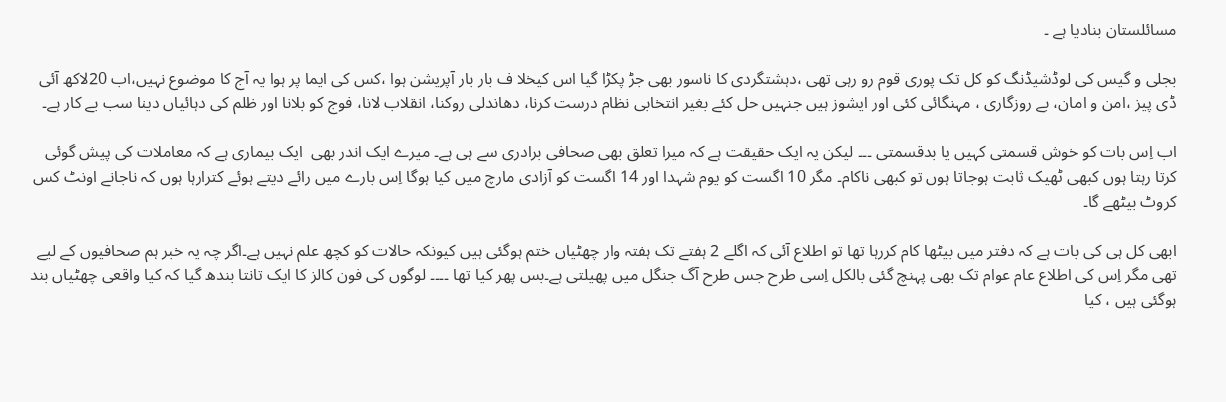مسائلستان بنادیا ہے ۔

بجلی و گیس کی لوڈشیڈنگ کو کل تک پوری قوم رو رہی تھی ،دہشتگردی کا ناسور بھی جڑ پکڑا گیا اس کیخلا ف بار بار آپریشن ہوا ،کس کی ایما پر ہوا یہ آج کا موضوع نہیں،اب 20لاکھ آئی ڈی پیز ،امن و امان، بے روزگاری ، مہنگائی کئی اور ایشوز ہیں جنہیں حل کئے بغیر انتخابی نظام درست کرنا، دھاندلی روکنا، انقلاب لانا، فوج کو بلانا اور ظلم کی دہائیاں دینا سب بے کار ہے۔

اب اِس بات کو خوش قسمتی کہیں یا بدقسمتی ۔۔۔ لیکن یہ ایک حقیقت ہے کہ میرا تعلق بھی صحافی برادری سے ہی ہے۔ میرے ایک اندر بھی  ایک بیماری ہے کہ معاملات کی پیش گوئی کرتا رہتا ہوں کبھی ٹھیک ثابت ہوجاتا ہوں تو کبھی ناکام۔ مگر 10 اگست کو یوم شہدا اور 14 اگست کو آزادی مارچ میں کیا ہوگا اِس بارے میں رائے دیتے ہوئے کترارہا ہوں کہ ناجانے اونٹ کس کروٹ بیٹھے گا۔

ابھی کل ہی کی بات ہے کہ دفتر میں بیٹھا کام کررہا تھا تو اطلاع آئی کہ اگلے 2 ہفتے تک ہفتہ وار چھٹیاں ختم ہوگئی ہیں کیونکہ حالات کو کچھ علم نہیں ہے۔اگر چہ یہ خبر ہم صحافیوں کے لیے تھی مگر اِس کی اطلاع عام عوام تک بھی پہنچ گئی بالکل اِسی طرح جس طرح آگ جنگل میں پھیلتی ہے۔بس پھر کیا تھا ۔۔۔۔ لوگوں کی فون کالز کا ایک تانتا بندھ گیا کہ کیا واقعی چھٹیاں بند ہوگئی ہیں ، کیا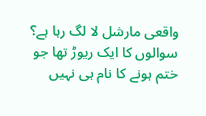واقعی مارشل لا لگ رہا ہے؟ سوالوں کا ایک ریوڑ تھا جو ختم ہونے کا نام ہی نہیں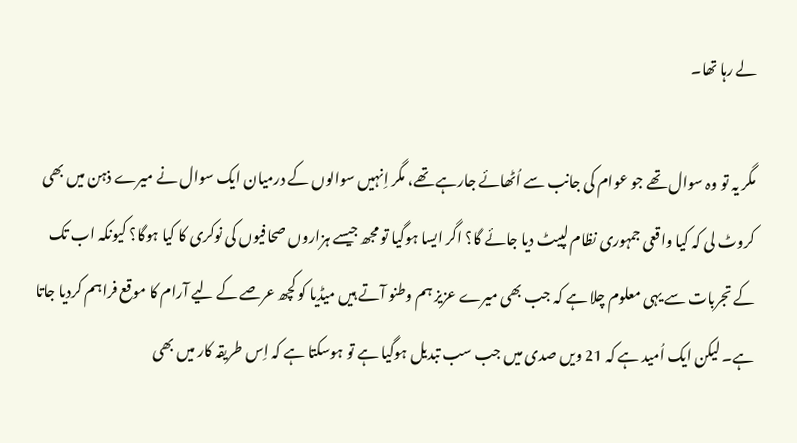لے رہا تھا۔

مگر یہ تو وہ سوال تھے جو عوام کی جانب سے اُٹھائے جارہے تھے، مگر اِنہیں سوالوں کے درمیان ایک سوال نے میرے ذہن میں بھی کروٹ لی کہ کیا واقعی جمہوری نظام لپیٹ دیا جائے گا؟ اگر ایسا ہوگیا تو مجھ جیسے ہزاروں صحافیوں کی نوکری کا کیا ہوگا؟ کیونکہ اب تک کے تجربات سے یہی معلوم چلا ہے کہ جب بھی میرے عزیز ہم وطنو آتے ہیں میڈیا کو کچھ عرصے کے لیے آرام کا موقع فراہم کردیا جاتا ہے۔ لیکن ایک اُمید ہے کہ 21 ویں صدی میں جب سب تبدیل ہوگیا ہے تو ہوسکتا ہے کہ اِس طریقہ کار میں بھی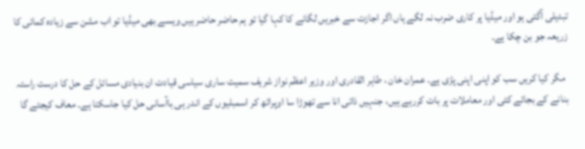تبدیلی آگئی ہو اور میڈیا پر کاری ضرب نہ لگے ہاں اگر اجازت سے خبریں لگانے کا کہا گیا تو ہم حاضر حاضر ہیں ویسے بھی میڈیا تو اب مشن سے زیادہ کمائی کا زریعہ جو بن چکا ہے۔

 مگر کیا کریں سب کو اپنی اپنی پڑی ہے۔ عمران خان ، طاہر القادری اور وزیر اعظم نواز شریف سمیت ساری سیاسی قیادت ان بنیادی مسائل کے حل کا درست راستہ بنانے کے بجائے کئی اور معاملات پر بات کررہے ہیں، جنہیں ذاتی انا سے تھوڑا سا اوپراٹھ کر اسمبلیوں کے اندر ہی باآسانی حل کیا جاسکتا ہے۔ معاف کیجئے گا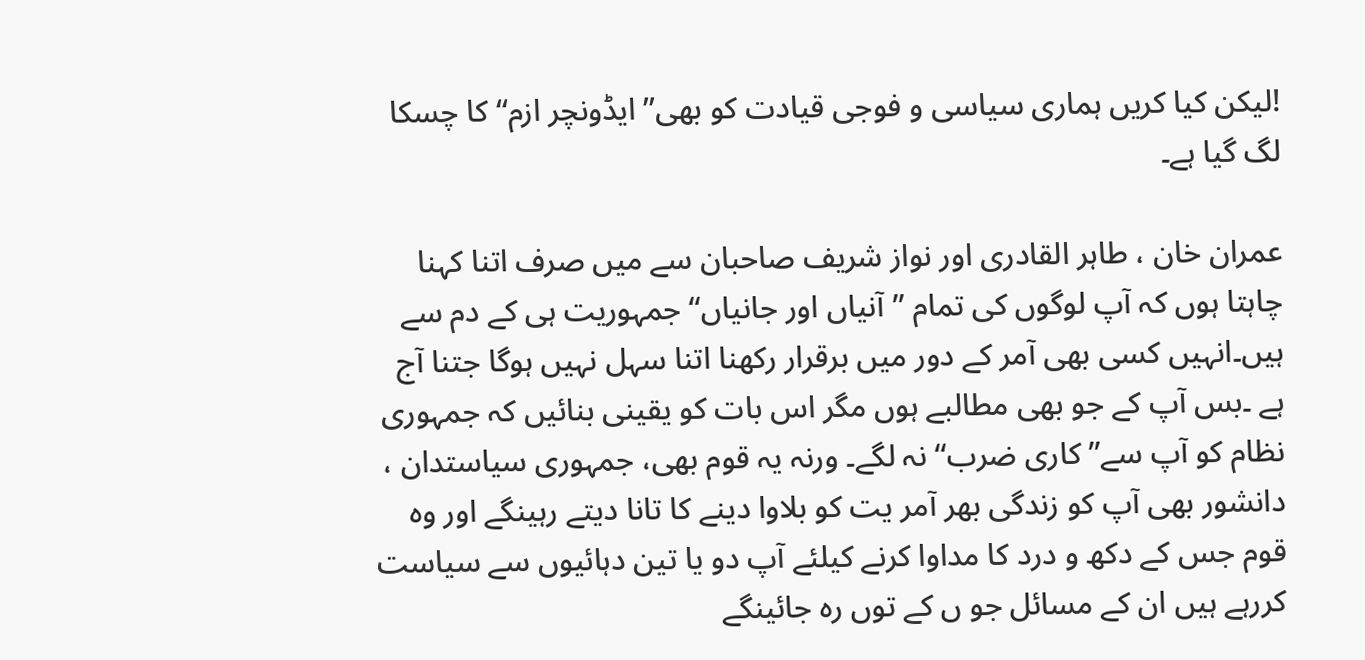!لیکن کیا کریں ہماری سیاسی و فوجی قیادت کو بھی’’ ایڈونچر ازم‘‘ کا چسکا لگ گیا ہے۔

عمران خان ، طاہر القادری اور نواز شریف صاحبان سے میں صرف اتنا کہنا چاہتا ہوں کہ آپ لوگوں کی تمام ’’آنیاں اور جانیاں‘‘ جمہوریت ہی کے دم سے ہیں۔انہیں کسی بھی آمر کے دور میں برقرار رکھنا اتنا سہل نہیں ہوگا جتنا آج ہے ۔بس آپ کے جو بھی مطالبے ہوں مگر اس بات کو یقینی بنائیں کہ جمہوری نظام کو آپ سے’’ کاری ضرب‘‘ نہ لگے۔ ورنہ یہ قوم بھی، جمہوری سیاستدان ، دانشور بھی آپ کو زندگی بھر آمر یت کو بلاوا دینے کا تانا دیتے رہینگے اور وہ قوم جس کے دکھ و درد کا مداوا کرنے کیلئے آپ دو یا تین دہائیوں سے سیاست کررہے ہیں ان کے مسائل جو ں کے توں رہ جائینگے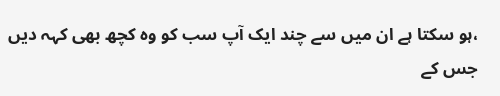،ہو سکتا ہے ان میں سے چند ایک آپ سب کو وہ کچھ بھی کہہ دیں جس کے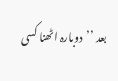بعد ’’دوبارہ اٹھنا کسی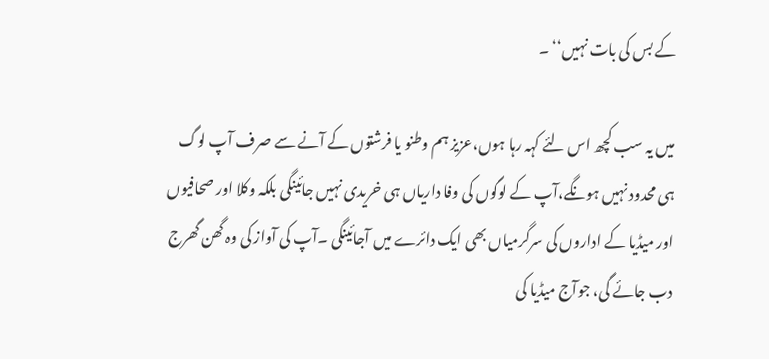کے بس کی بات نہیں‘‘ ۔

میں یہ سب کچھ اس لئے کہہ رہا ہوں،عزیز ہم وطنو یا فرشتوں کے آنے سے صرف آپ لوگ ہی محدود نہیں ہونگے،آپ کے لوگوں کی وفا داریاں ہی خریدی نہیں جائینگی بلکہ وکلا اور صحافیوں اور میڈیا کے اداروں کی سرگرمیاں بھی ایک دائرے میں آجائینگی ۔آپ کی آواز کی وہ گھن گھرج دب جائے گی، جوآج میڈیا کی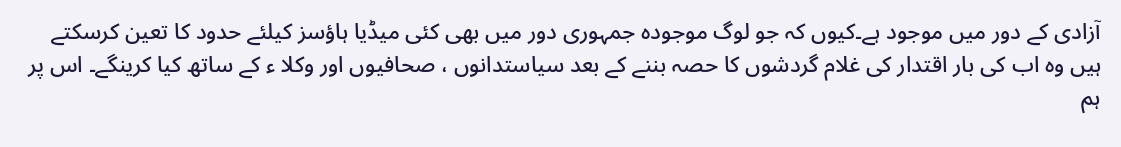آزادی کے دور میں موجود ہے۔کیوں کہ جو لوگ موجودہ جمہوری دور میں بھی کئی میڈیا ہاؤسز کیلئے حدود کا تعین کرسکتے ہیں وہ اب کی بار اقتدار کی غلام گردشوں کا حصہ بننے کے بعد سیاستدانوں ، صحافیوں اور وکلا ء کے ساتھ کیا کرینگے۔ اس پر ہم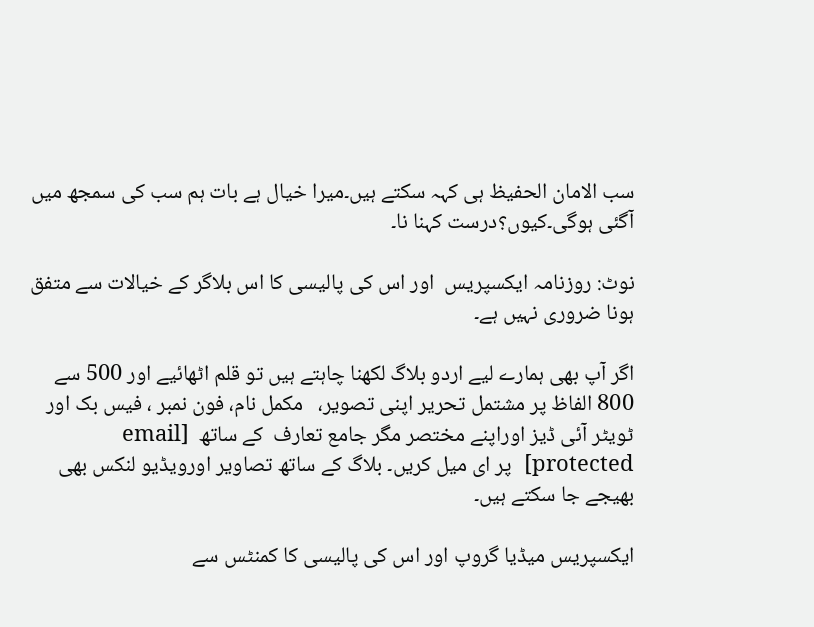سب الامان الحفیظ ہی کہہ سکتے ہیں۔میرا خیال ہے بات ہم سب کی سمجھ میں آگئی ہوگی۔کیوں؟درست کہنا نا۔

نوٹ: روزنامہ ایکسپریس  اور اس کی پالیسی کا اس بلاگر کے خیالات سے متفق ہونا ضروری نہیں ہے۔

اگر آپ بھی ہمارے لیے اردو بلاگ لکھنا چاہتے ہیں تو قلم اٹھائیے اور 500 سے 800 الفاظ پر مشتمل تحریر اپنی تصویر،   مکمل نام، فون نمبر ، فیس بک اور ٹویٹر آئی ڈیز اوراپنے مختصر مگر جامع تعارف  کے ساتھ  [email protected]  پر ای میل کریں۔ بلاگ کے ساتھ تصاویر اورویڈیو لنکس بھی بھیجے جا سکتے ہیں۔

ایکسپریس میڈیا گروپ اور اس کی پالیسی کا کمنٹس سے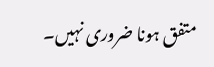متفق ہونا ضروری نہیں۔